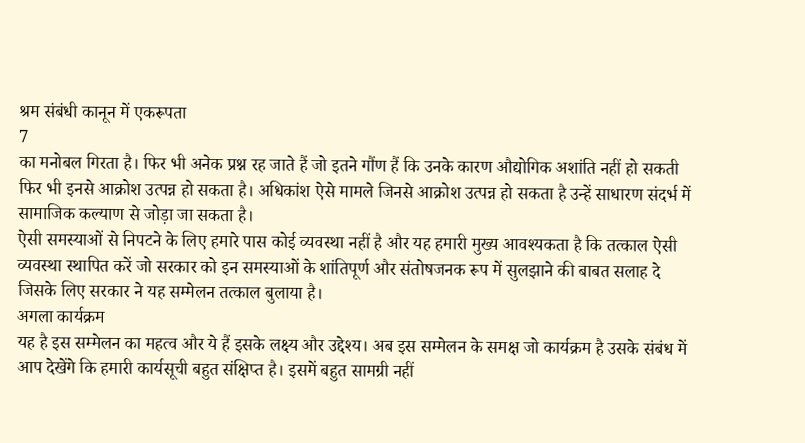श्रम संबंधी कानून में एकरूपता
7
का मनोबल गिरता है। फिर भी अनेक प्रश्न रह जाते हैं जो इतने गौंण हैं कि उनके कारण औद्योगिक अशांति नहीं हो सकती फिर भी इनसे आक्रोश उत्पन्न हो सकता है। अधिकांश ऐसे मामले जिनसे आक्रोश उत्पन्न हो सकता है उन्हें साधारण संदर्भ में सामाजिक कल्याण से जोड़ा जा सकता है।
ऐसी समस्याओं से निपटने के लिए हमारे पास कोई व्यवस्था नहीं है और यह हमारी मुख्य आवश्यकता है कि तत्काल ऐसी व्यवस्था स्थापित करें जो सरकार को इन समस्याओं के शांतिपूर्ण और संतोषजनक रूप में सुलझाने की बाबत सलाह दे जिसके लिए सरकार ने यह सम्मेलन तत्काल बुलाया है।
अगला कार्यक्रम
यह है इस सम्मेलन का महत्व और ये हैं इसके लक्ष्य और उद्देश्य। अब इस सम्मेलन के समक्ष जो कार्यक्रम है उसके संबंध में आप देखेंगे कि हमारी कार्यसूची बहुत संक्षिप्त है। इसमें बहुत सामग्री नहीं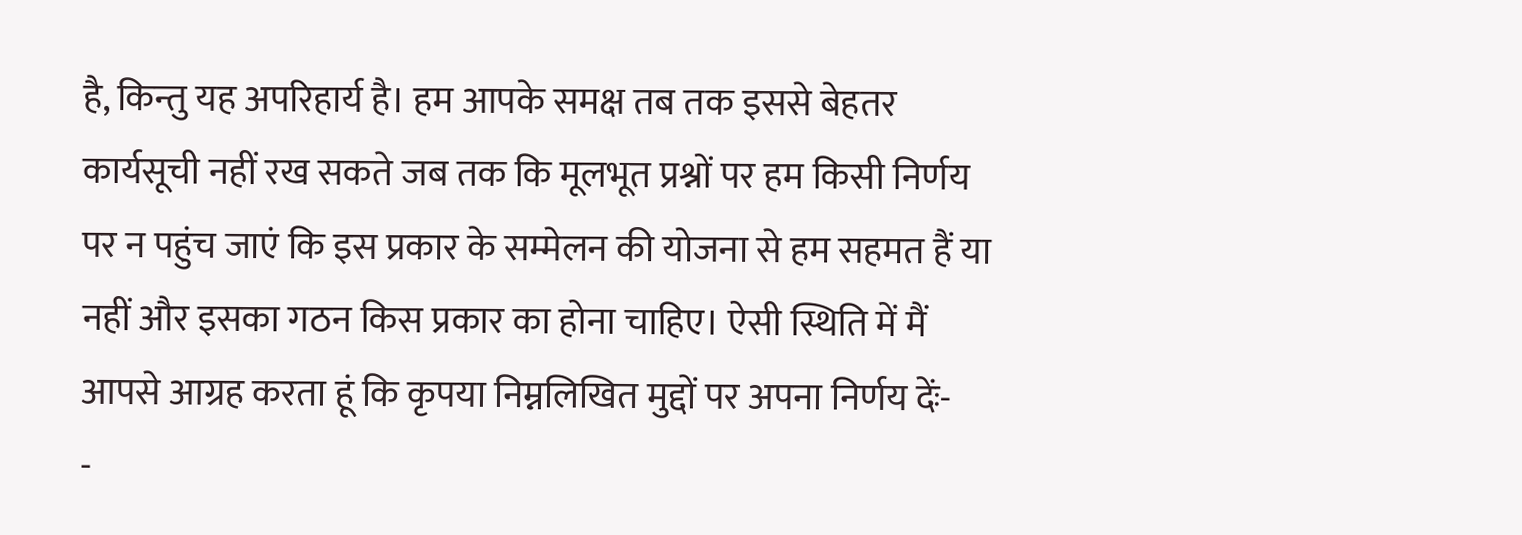है, किन्तु यह अपरिहार्य है। हम आपके समक्ष तब तक इससे बेहतर कार्यसूची नहीं रख सकते जब तक कि मूलभूत प्रश्नों पर हम किसी निर्णय पर न पहुंच जाएं कि इस प्रकार के सम्मेलन की योजना से हम सहमत हैं या नहीं और इसका गठन किस प्रकार का होना चाहिए। ऐसी स्थिति में मैं आपसे आग्रह करता हूं कि कृपया निम्नलिखित मुद्दों पर अपना निर्णय देंः-
-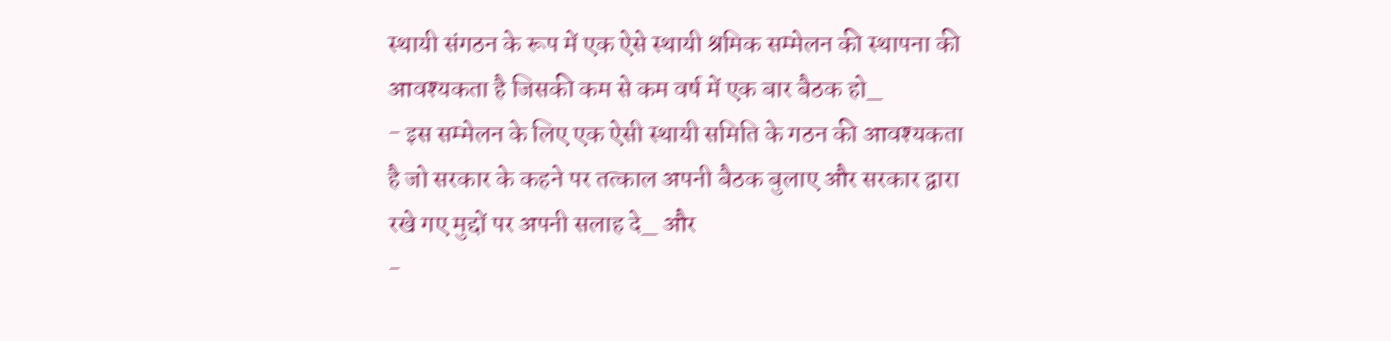स्थायी संगठन के रूप में एक ऐसे स्थायी श्रमिक सम्मेलन की स्थापना की
आवश्यकता है जिसकी कम से कम वर्ष में एक बार बैठक हो_
- इस सम्मेलन के लिए एक ऐसी स्थायी समिति के गठन की आवश्यकता
है जो सरकार के कहने पर तत्काल अपनी बैठक बुलाए और सरकार द्वारा
रखे गए मुद्दों पर अपनी सलाह दे_ और
-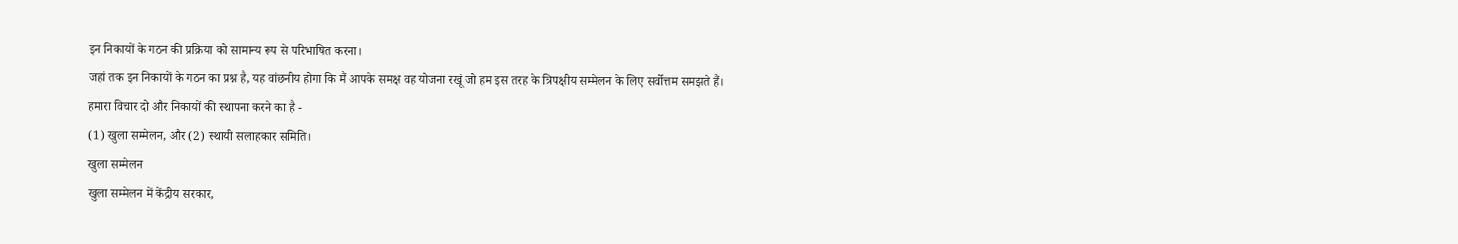इन निकायों के गठन की प्रक्रिया को सामान्य रूप से परिभाषित करना।
जहां तक इन निकायों के गठन का प्रश्न है, यह वांछनीय होगा कि मैं आपके समक्ष वह योजना रखूं जो हम इस तरह के त्रिपक्षीय सम्मेलन के लिए सर्वोत्तम समझते हैं।
हमारा विचार दो और निकायों की स्थापना करने का है -
(1) खुला सम्मेलन, और (2) स्थायी सलाहकार समिति।
खुला सम्मेलन
खुला सम्मेलन में केंद्रीय सरकार,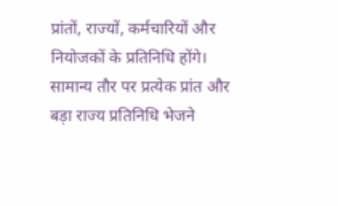प्रांतों, राज्यों, कर्मचारियों और नियोजकों के प्रतिनिधि होंगे। सामान्य तौर पर प्रत्येक प्रांत और बड़ा राज्य प्रतिनिधि भेजने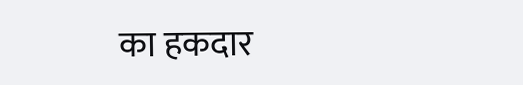का हकदार